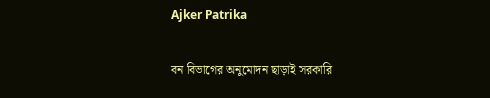Ajker Patrika

বন বিভাগের অনুমোদন ছাড়াই সরকারি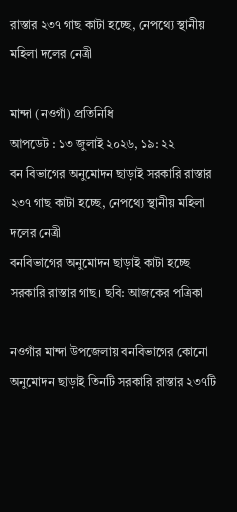রাস্তার ২৩৭ গাছ কাটা হচ্ছে, নেপথ্যে স্থানীয় মহিলা দলের নেত্রী

মান্দা (নওগাঁ) প্রতিনিধি
আপডেট : ১৩ জুলাই ২০২৬, ১৯: ২২
বন বিভাগের অনুমোদন ছাড়াই সরকারি রাস্তার ২৩৭ গাছ কাটা হচ্ছে, নেপথ্যে স্থানীয় মহিলা দলের নেত্রী
বনবিভাগের অনুমোদন ছাড়াই কাটা হচ্ছে সরকারি রাস্তার গাছ। ছবি: আজকের পত্রিকা

নওগাঁর মান্দা উপজেলায় বনবিভাগের কোনো অনুমোদন ছাড়াই তিনটি সরকারি রাস্তার ২৩৭টি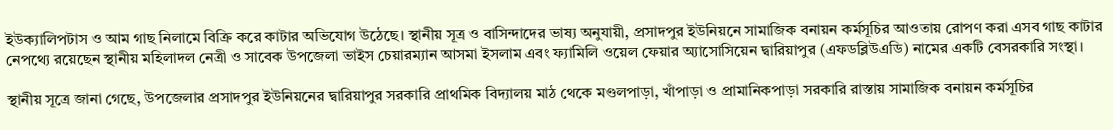ইউক্যালিপটাস ও আম গাছ নিলামে বিক্রি করে কাটার অভিযোগ উঠেছে। স্থানীয় সূত্র ও বাসিন্দাদের ভাষ্য অনুযায়ী, প্রসাদপুর ইউনিয়নে সামাজিক বনায়ন কর্মসূচির আওতায় রোপণ করা এসব গাছ কাটার নেপথ্যে রয়েছেন স্থানীয় মহিলাদল নেত্রী ও সাবেক উপজেলা ভাইস চেয়ারম্যান আসমা ইসলাম এবং ফ্যামিলি ওয়েল ফেয়ার অ্যাসোসিয়েন দ্বারিয়াপুর (এফডব্লিউএডি) নামের একটি বেসরকারি সংস্থা।

স্থানীয় সূত্রে জানা গেছে, উপজেলার প্রসাদপুর ইউনিয়নের দ্বারিয়াপুর সরকারি প্রাথমিক বিদ্যালয় মাঠ থেকে মণ্ডলপাড়া, খাঁপাড়া ও প্রামানিকপাড়া সরকারি রাস্তায় সামাজিক বনায়ন কর্মসূচির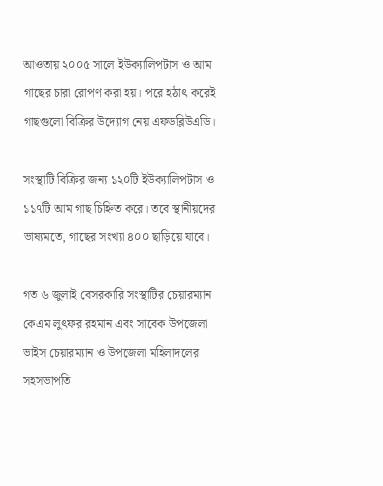আওতায় ২০০৫ সালে ইউক্যালিপটাস ও আম গাছের চারা রোপণ করা হয়। পরে হঠাৎ করেই গাছগুলো বিক্রির উদ্যোগ নেয় এফডব্লিউএডি।

সংস্থাটি বিক্রির জন্য ১২০টি ইউক্যালিপটাস ও ১১৭টি আম গাছ চিহ্নিত করে। তবে স্থানীয়দের ভাষ্যমতে, গাছের সংখ্যা ৪০০ ছাড়িয়ে যাবে।

গত ৬ জুলাই বেসরকারি সংস্থাটির চেয়ারম্যান কেএম লুৎফর রহমান এবং সাবেক উপজেলা ভাইস চেয়ারম্যান ও উপজেলা মহিলাদলের সহসভাপতি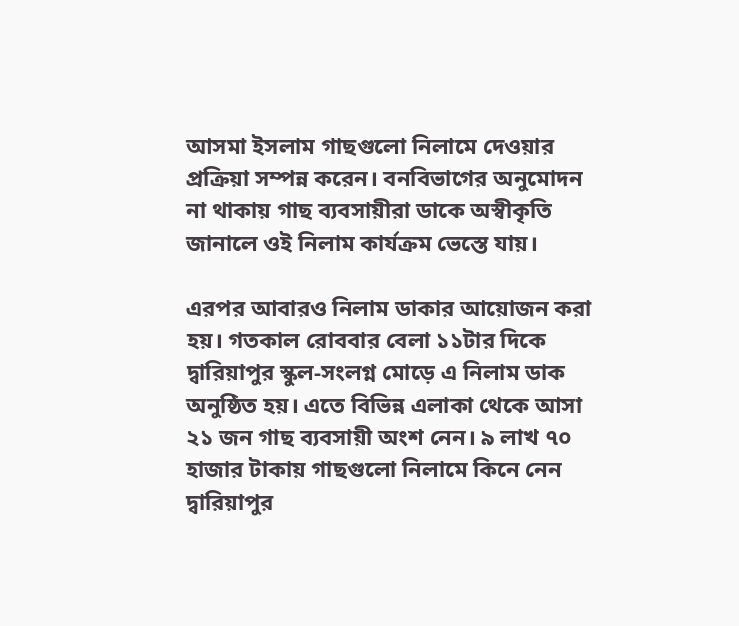আসমা ইসলাম গাছগুলো নিলামে দেওয়ার প্রক্রিয়া সম্পন্ন করেন। বনবিভাগের অনুমোদন না থাকায় গাছ ব্যবসায়ীরা ডাকে অস্বীকৃতি জানালে ওই নিলাম কার্যক্রম ভেস্তে যায়।

এরপর আবারও নিলাম ডাকার আয়োজন করা হয়। গতকাল রোববার বেলা ১১টার দিকে দ্বারিয়াপুর স্কুল-সংলগ্ন মোড়ে এ নিলাম ডাক অনুষ্ঠিত হয়। এতে বিভিন্ন এলাকা থেকে আসা ২১ জন গাছ ব্যবসায়ী অংশ নেন। ৯ লাখ ৭০ হাজার টাকায় গাছগুলো নিলামে কিনে নেন দ্বারিয়াপুর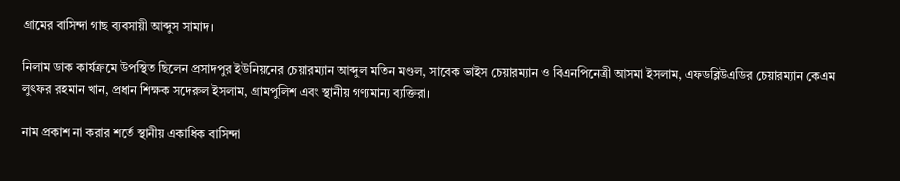গ্রামের বাসিন্দা গাছ ব্যবসায়ী আব্দুস সামাদ।

নিলাম ডাক কার্যক্রমে উপস্থিত ছিলেন প্রসাদপুর ইউনিয়নের চেয়ারম্যান আব্দুল মতিন মণ্ডল, সাবেক ভাইস চেয়ারম্যান ও বিএনপিনেত্রী আসমা ইসলাম, এফডব্লিউএডির চেয়ারম্যান কেএম লুৎফর রহমান খান, প্রধান শিক্ষক সদেরুল ইসলাম, গ্রামপুলিশ এবং স্থানীয় গণ্যমান্য ব্যক্তিরা।

নাম প্রকাশ না করার শর্তে স্থানীয় একাধিক বাসিন্দা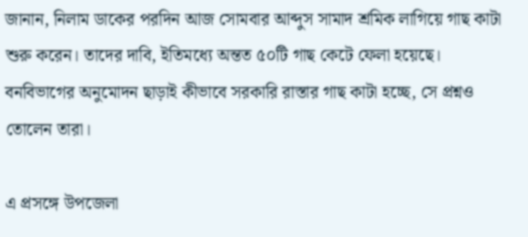জানান, নিলাম ডাকের পরদিন আজ সোমবার আব্দুস সামাদ শ্রমিক লাগিয়ে গাছ কাটা শুরু করেন। তাদের দাবি, ইতিমধ্যে অন্তত ৫০টি গাছ কেটে ফেলা হয়েছে। বনবিভাগের অনুমোদন ছাড়াই কীভাবে সরকারি রাস্তার গাছ কাটা হচ্ছে, সে প্রশ্নও তোলেন তারা।

এ প্রসঙ্গে উপজেলা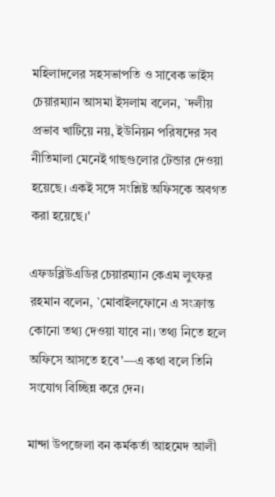মহিলাদলের সহসভাপতি ও সাবেক ভাইস চেয়ারম্যান আসমা ইসলাম বলেন, `দলীয় প্রভাব খাটিয়ে নয়, ইউনিয়ন পরিষদের সব নীতিমালা মেনেই গাছগুলোর টেন্ডার দেওয়া হয়েছে। একই সঙ্গে সংশ্লিষ্ট অফিসকে অবগত করা হয়েছে।'

এফডব্লিউএডির চেয়ারম্যান কেএম লুৎফর রহমান বলেন, `মোবাইলফোনে এ সংক্রান্ত কোনো তথ্য দেওয়া যাবে না। তথ্য নিতে হলে অফিসে আসতে হবে'—এ কথা বলে তিনি সংযোগ বিচ্ছিন্ন করে দেন।

মান্দা উপজেলা বন কর্মকর্তা আহমেদ আলী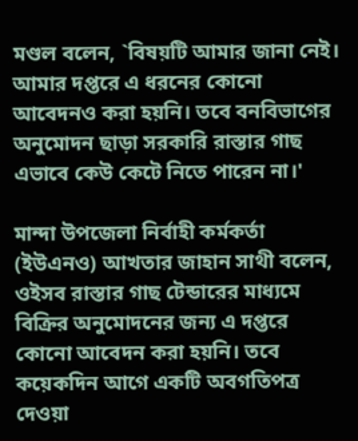মণ্ডল বলেন, `বিষয়টি আমার জানা নেই। আমার দপ্তরে এ ধরনের কোনো আবেদনও করা হয়নি। তবে বনবিভাগের অনুমোদন ছাড়া সরকারি রাস্তার গাছ এভাবে কেউ কেটে নিতে পারেন না।'

মান্দা উপজেলা নির্বাহী কর্মকর্তা (ইউএনও) আখতার জাহান সাথী বলেন, ওইসব রাস্তার গাছ টেন্ডারের মাধ্যমে বিক্রির অনুমোদনের জন্য এ দপ্তরে কোনো আবেদন করা হয়নি। তবে কয়েকদিন আগে একটি অবগতিপত্র দেওয়া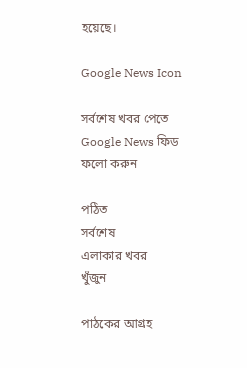হয়েছে।

Google News Icon

সর্বশেষ খবর পেতে Google News ফিড ফলো করুন

পঠিত
সর্বশেষ
এলাকার খবর
খুঁজুন

পাঠকের আগ্রহ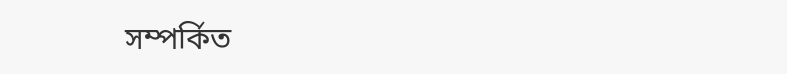সম্পর্কিত